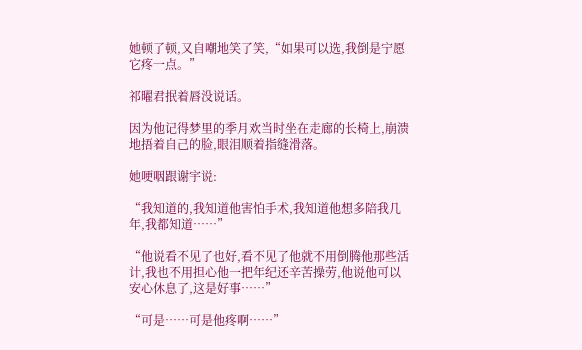她顿了顿,又自嘲地笑了笑,“如果可以选,我倒是宁愿它疼一点。”

祁曜君抿着唇没说话。

因为他记得梦里的季月欢当时坐在走廊的长椅上,崩溃地捂着自己的脸,眼泪顺着指缝滑落。

她哽咽跟谢宇说:

“我知道的,我知道他害怕手术,我知道他想多陪我几年,我都知道……”

“他说看不见了也好,看不见了他就不用倒腾他那些活计,我也不用担心他一把年纪还辛苦操劳,他说他可以安心休息了,这是好事……”

“可是……可是他疼啊……”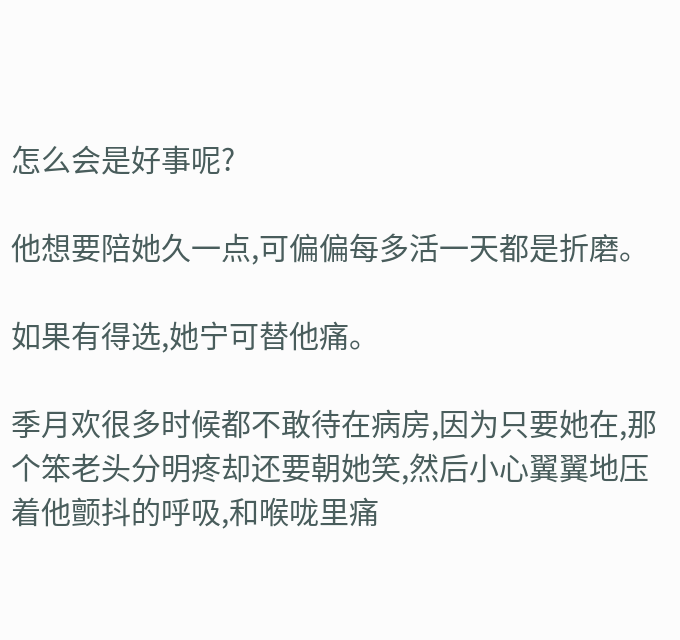怎么会是好事呢?

他想要陪她久一点,可偏偏每多活一天都是折磨。

如果有得选,她宁可替他痛。

季月欢很多时候都不敢待在病房,因为只要她在,那个笨老头分明疼却还要朝她笑,然后小心翼翼地压着他颤抖的呼吸,和喉咙里痛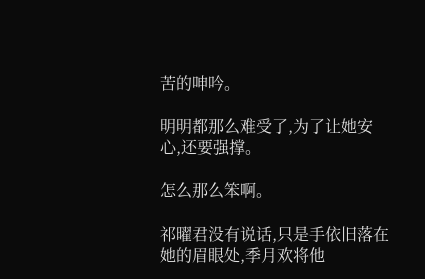苦的呻吟。

明明都那么难受了,为了让她安心,还要强撑。

怎么那么笨啊。

祁曜君没有说话,只是手依旧落在她的眉眼处,季月欢将他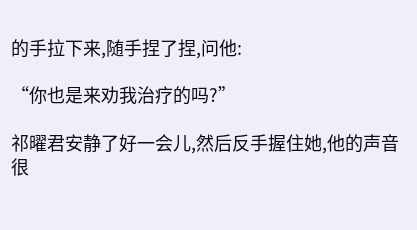的手拉下来,随手捏了捏,问他:

“你也是来劝我治疗的吗?”

祁曜君安静了好一会儿,然后反手握住她,他的声音很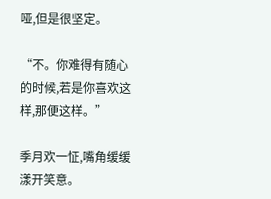哑,但是很坚定。

“不。你难得有随心的时候,若是你喜欢这样,那便这样。”

季月欢一怔,嘴角缓缓漾开笑意。